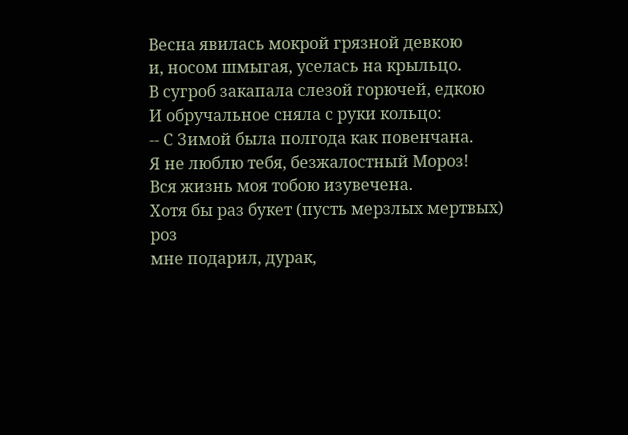Весна явилась мокрой грязной девкою
и, носом шмыгая, уселась на крыльцо.
В сугроб закапала слезой горючей, едкою
И обручальное сняла с руки кольцо:
-- С Зимой была полгода как повенчана.
Я не люблю тебя, безжалостный Мороз!
Вся жизнь моя тобою изувечена.
Хотя бы раз букет (пусть мерзлых мертвых) роз
мне подарил, дурак,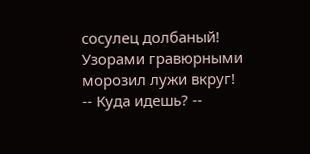сосулец долбаный!
Узорами гравюрными морозил лужи вкруг!
-- Куда идешь? --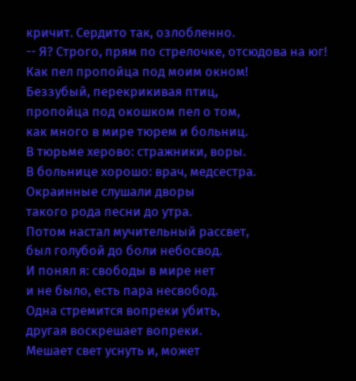кричит. Сердито так, озлобленно.
-- Я? Строго, прям по стрелочке, отсюдова на юг!
Как пел пропойца под моим окном!
Беззубый, перекрикивая птиц,
пропойца под окошком пел о том,
как много в мире тюрем и больниц.
В тюрьме херово: стражники, воры.
В больнице хорошо: врач, медсестра.
Окраинные слушали дворы
такого рода песни до утра.
Потом настал мучительный рассвет,
был голубой до боли небосвод.
И понял я: свободы в мире нет
и не было, есть пара несвобод.
Одна стремится вопреки убить,
другая воскрешает вопреки.
Мешает свет уснуть и, может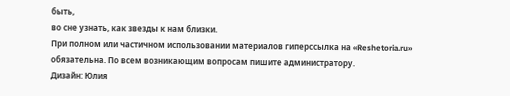быть,
во сне узнать, как звезды к нам близки.
При полном или частичном использовании материалов гиперссылка на «Reshetoria.ru» обязательна. По всем возникающим вопросам пишите администратору.
Дизайн: Юлия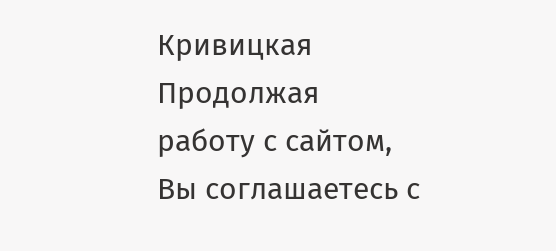Кривицкая
Продолжая работу с сайтом, Вы соглашаетесь с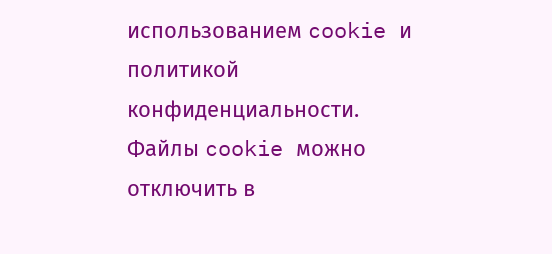использованием cookie и политикой конфиденциальности. Файлы cookie можно отключить в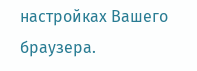настройках Вашего браузера.